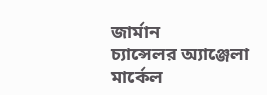জার্মান
চ্যান্সেলর অ্যাঞ্জেলা মার্কেল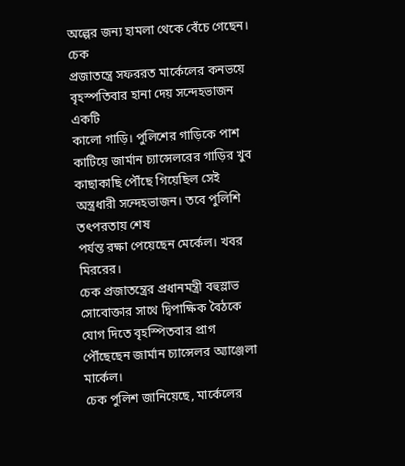অল্পের জন্য হামলা থেকে বেঁচে গেছেন। চেক
প্রজাতন্ত্রে সফররত মার্কেলের কনভয়ে বৃহস্পতিবার হানা দেয় সন্দেহভাজন একটি
কালো গাড়ি। পুলিশের গাড়িকে পাশ কাটিয়ে জার্মান চ্যান্সেলরের গাড়ির খুব
কাছাকাছি পৌঁছে গিয়েছিল সেই অস্ত্রধারী সন্দেহভাজন। তবে পুলিশি তৎপরতায় শেষ
পর্যন্ত রক্ষা পেয়েছেন মের্কেল। খবর মিররের।
চেক প্রজাতন্ত্রের প্রধানমন্ত্রী বহুস্লাভ সোবোক্তার সাথে দ্বিপাক্ষিক বৈঠকে যোগ দিতে বৃহস্পিতবার প্রাগ পৌঁছেছেন জার্মান চ্যান্সেলর অ্যাঞ্জেলা মার্কেল।
চেক পুলিশ জানিয়েছে, মার্কেলের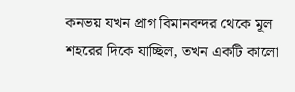কনভয় যখন প্রাগ বিমানবন্দর থেকে মূল শহরের দিকে যাচ্ছিল, তখন একটি কালো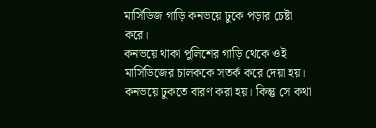মার্সিডিজ গাড়ি কনভয়ে ঢুকে পড়ার চেষ্টা করে।
কনভয়ে থাকা পুলিশের গাড়ি থেকে ওই মার্সিডিজের চালককে সতর্ক করে দেয়া হয়। কনভয়ে ঢুকতে বারণ করা হয়। কিন্তু সে কথা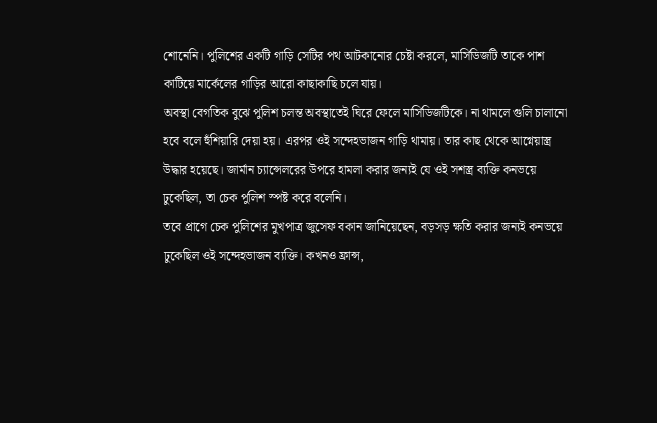শোনেনি। পুলিশের একটি গাড়ি সেটির পথ আটকানোর চেষ্টা করলে, মার্সিডিজটি তাকে পাশ কাটিয়ে মার্কেলের গাড়ির আরো কাছাকাছি চলে যায়।
অবস্থা বেগতিক বুঝে পুলিশ চলন্ত অবস্থাতেই ঘিরে ফেলে মার্সিডিজটিকে। না থামলে গুলি চালানো হবে বলে হুঁশিয়ারি দেয়া হয়। এরপর ওই সন্দেহভাজন গাড়ি থামায়। তার কাছ থেকে আগ্নেয়াস্ত্র উদ্ধার হয়েছে। জার্মান চ্যান্সেলরের উপরে হামলা করার জন্যই যে ওই সশস্ত্র ব্যক্তি কনভয়ে ঢুকেছিল, তা চেক পুলিশ স্পষ্ট করে বলেনি।
তবে প্রাগে চেক পুলিশের মুখপাত্র জুসেফ বকান জানিয়েছেন, বড়সড় ক্ষতি করার জন্যই কনভয়ে ঢুকেছিল ওই সন্দেহভাজন ব্যক্তি। কখনও ফ্রান্স,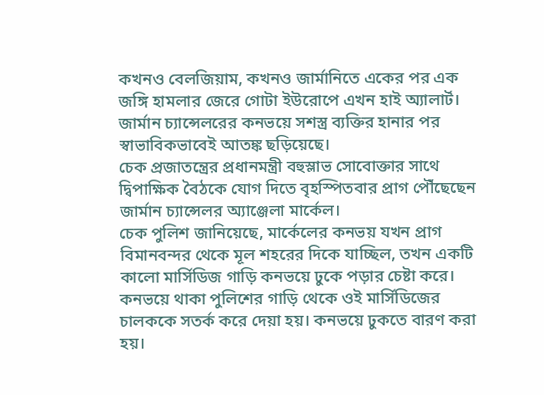কখনও বেলজিয়াম, কখনও জার্মানিতে একের পর এক জঙ্গি হামলার জেরে গোটা ইউরোপে এখন হাই অ্যালার্ট। জার্মান চ্যান্সেলরের কনভয়ে সশস্ত্র ব্যক্তির হানার পর স্বাভাবিকভাবেই আতঙ্ক ছড়িয়েছে।
চেক প্রজাতন্ত্রের প্রধানমন্ত্রী বহুস্লাভ সোবোক্তার সাথে দ্বিপাক্ষিক বৈঠকে যোগ দিতে বৃহস্পিতবার প্রাগ পৌঁছেছেন জার্মান চ্যান্সেলর অ্যাঞ্জেলা মার্কেল।
চেক পুলিশ জানিয়েছে, মার্কেলের কনভয় যখন প্রাগ বিমানবন্দর থেকে মূল শহরের দিকে যাচ্ছিল, তখন একটি কালো মার্সিডিজ গাড়ি কনভয়ে ঢুকে পড়ার চেষ্টা করে।
কনভয়ে থাকা পুলিশের গাড়ি থেকে ওই মার্সিডিজের চালককে সতর্ক করে দেয়া হয়। কনভয়ে ঢুকতে বারণ করা হয়।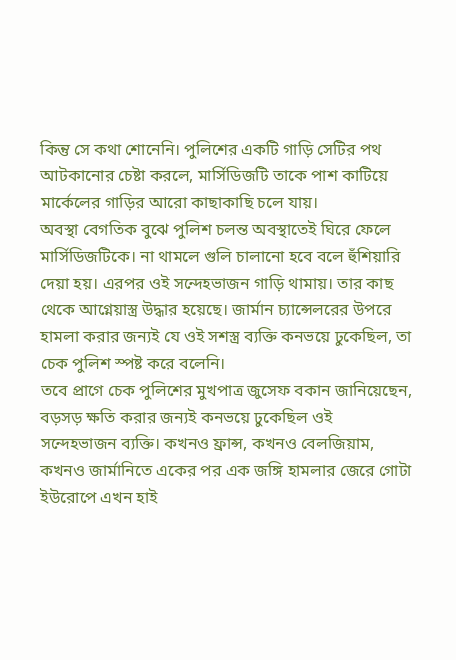কিন্তু সে কথা শোনেনি। পুলিশের একটি গাড়ি সেটির পথ আটকানোর চেষ্টা করলে, মার্সিডিজটি তাকে পাশ কাটিয়ে মার্কেলের গাড়ির আরো কাছাকাছি চলে যায়।
অবস্থা বেগতিক বুঝে পুলিশ চলন্ত অবস্থাতেই ঘিরে ফেলে মার্সিডিজটিকে। না থামলে গুলি চালানো হবে বলে হুঁশিয়ারি দেয়া হয়। এরপর ওই সন্দেহভাজন গাড়ি থামায়। তার কাছ থেকে আগ্নেয়াস্ত্র উদ্ধার হয়েছে। জার্মান চ্যান্সেলরের উপরে হামলা করার জন্যই যে ওই সশস্ত্র ব্যক্তি কনভয়ে ঢুকেছিল, তা চেক পুলিশ স্পষ্ট করে বলেনি।
তবে প্রাগে চেক পুলিশের মুখপাত্র জুসেফ বকান জানিয়েছেন, বড়সড় ক্ষতি করার জন্যই কনভয়ে ঢুকেছিল ওই সন্দেহভাজন ব্যক্তি। কখনও ফ্রান্স, কখনও বেলজিয়াম, কখনও জার্মানিতে একের পর এক জঙ্গি হামলার জেরে গোটা ইউরোপে এখন হাই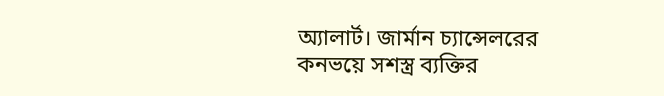অ্যালার্ট। জার্মান চ্যান্সেলরের কনভয়ে সশস্ত্র ব্যক্তির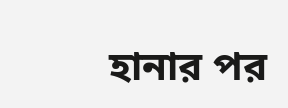হানার পর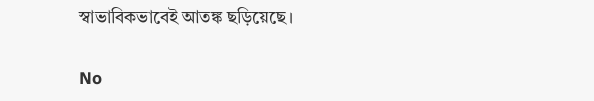স্বাভাবিকভাবেই আতঙ্ক ছড়িয়েছে।

No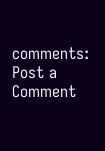comments:
Post a Comment